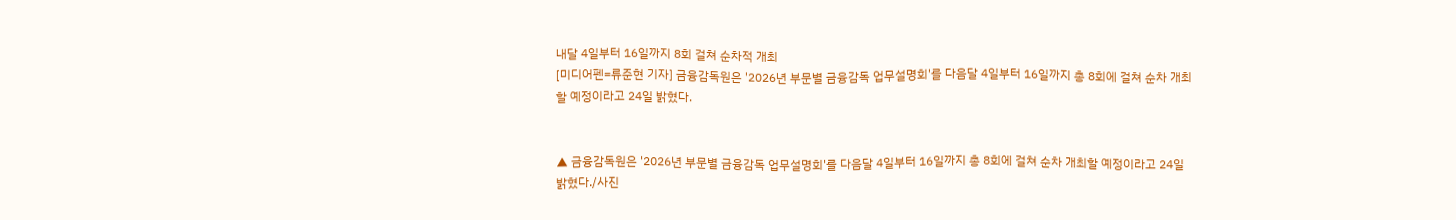내달 4일부터 16일까지 8회 걸쳐 순차적 개최
[미디어펜=류준현 기자] 금융감독원은 '2026년 부문별 금융감독 업무설명회'를 다음달 4일부터 16일까지 총 8회에 걸쳐 순차 개최할 예정이라고 24일 밝혔다.


▲ 금융감독원은 '2026년 부문별 금융감독 업무설명회'를 다음달 4일부터 16일까지 총 8회에 걸쳐 순차 개최할 예정이라고 24일 밝혔다./사진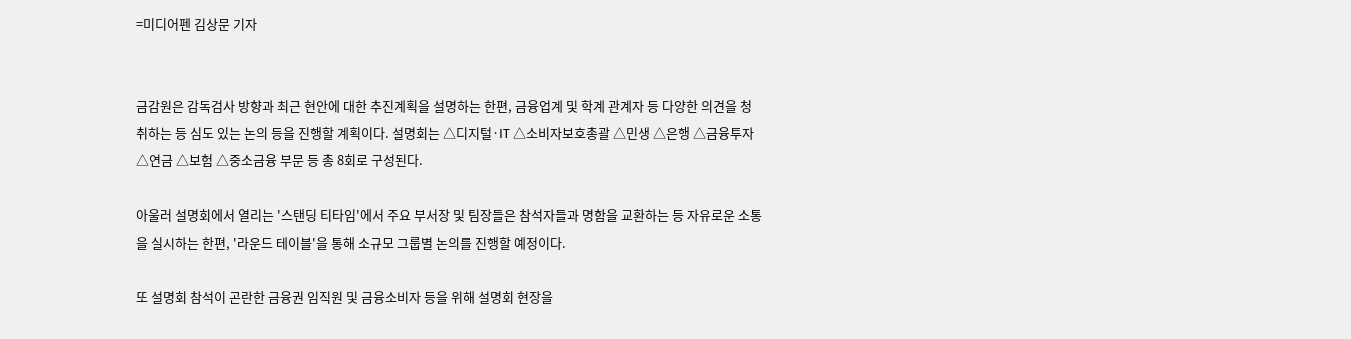=미디어펜 김상문 기자


금감원은 감독검사 방향과 최근 현안에 대한 추진계획을 설명하는 한편, 금융업계 및 학계 관계자 등 다양한 의견을 청취하는 등 심도 있는 논의 등을 진행할 계획이다. 설명회는 △디지털·IT △소비자보호총괄 △민생 △은행 △금융투자 △연금 △보험 △중소금융 부문 등 총 8회로 구성된다.

아울러 설명회에서 열리는 '스탠딩 티타임'에서 주요 부서장 및 팀장들은 참석자들과 명함을 교환하는 등 자유로운 소통을 실시하는 한편, '라운드 테이블'을 통해 소규모 그룹별 논의를 진행할 예정이다.

또 설명회 참석이 곤란한 금융권 임직원 및 금융소비자 등을 위해 설명회 현장을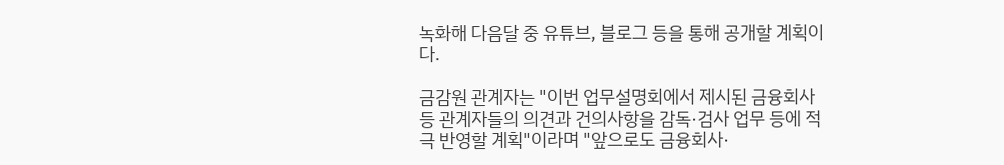녹화해 다음달 중 유튜브, 블로그 등을 통해 공개할 계획이다.

금감원 관계자는 "이번 업무설명회에서 제시된 금융회사 등 관계자들의 의견과 건의사항을 감독·검사 업무 등에 적극 반영할 계획"이라며 "앞으로도 금융회사·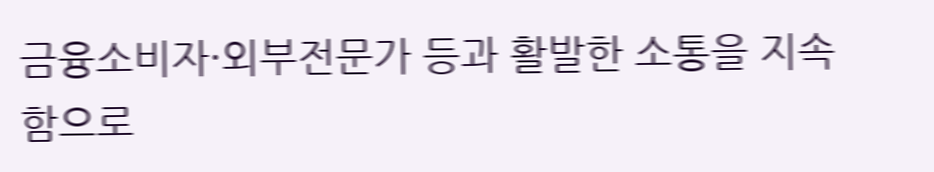금융소비자·외부전문가 등과 활발한 소통을 지속함으로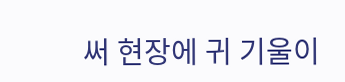써 현장에 귀 기울이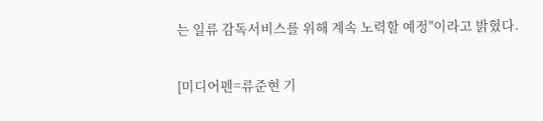는 일류 감독서비스를 위해 계속 노력할 예정"이라고 밝혔다.

[미디어펜=류준현 기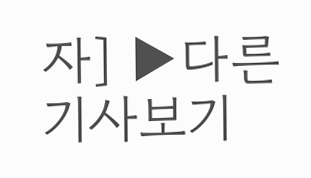자] ▶다른기사보기